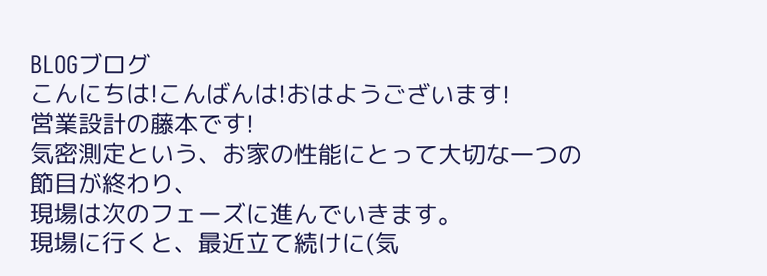BLOGブログ
こんにちは!こんばんは!おはようございます!
営業設計の藤本です!
気密測定という、お家の性能にとって大切な一つの節目が終わり、
現場は次のフェーズに進んでいきます。
現場に行くと、最近立て続けに(気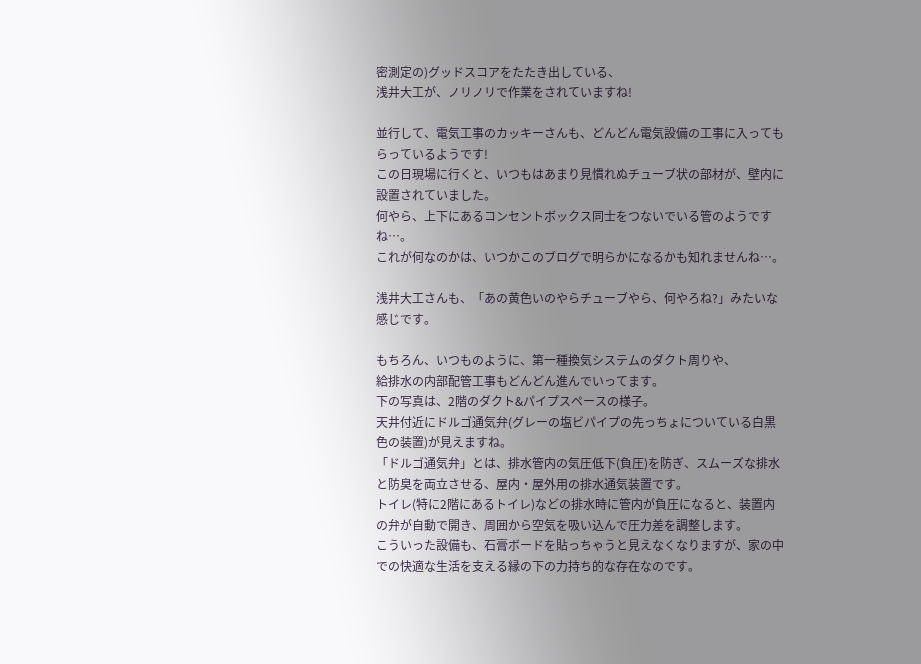密測定の)グッドスコアをたたき出している、
浅井大工が、ノリノリで作業をされていますね!

並行して、電気工事のカッキーさんも、どんどん電気設備の工事に入ってもらっているようです!
この日現場に行くと、いつもはあまり見慣れぬチューブ状の部材が、壁内に設置されていました。
何やら、上下にあるコンセントボックス同士をつないでいる管のようですね…。
これが何なのかは、いつかこのブログで明らかになるかも知れませんね…。

浅井大工さんも、「あの黄色いのやらチューブやら、何やろね?」みたいな感じです。

もちろん、いつものように、第一種換気システムのダクト周りや、
給排水の内部配管工事もどんどん進んでいってます。
下の写真は、2階のダクト&パイプスペースの様子。
天井付近にドルゴ通気弁(グレーの塩ビパイプの先っちょについている白黒色の装置)が見えますね。
「ドルゴ通気弁」とは、排水管内の気圧低下(負圧)を防ぎ、スムーズな排水と防臭を両立させる、屋内・屋外用の排水通気装置です。
トイレ(特に2階にあるトイレ)などの排水時に管内が負圧になると、装置内の弁が自動で開き、周囲から空気を吸い込んで圧力差を調整します。
こういった設備も、石膏ボードを貼っちゃうと見えなくなりますが、家の中での快適な生活を支える縁の下の力持ち的な存在なのです。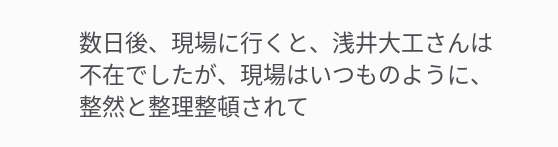数日後、現場に行くと、浅井大工さんは不在でしたが、現場はいつものように、
整然と整理整頓されて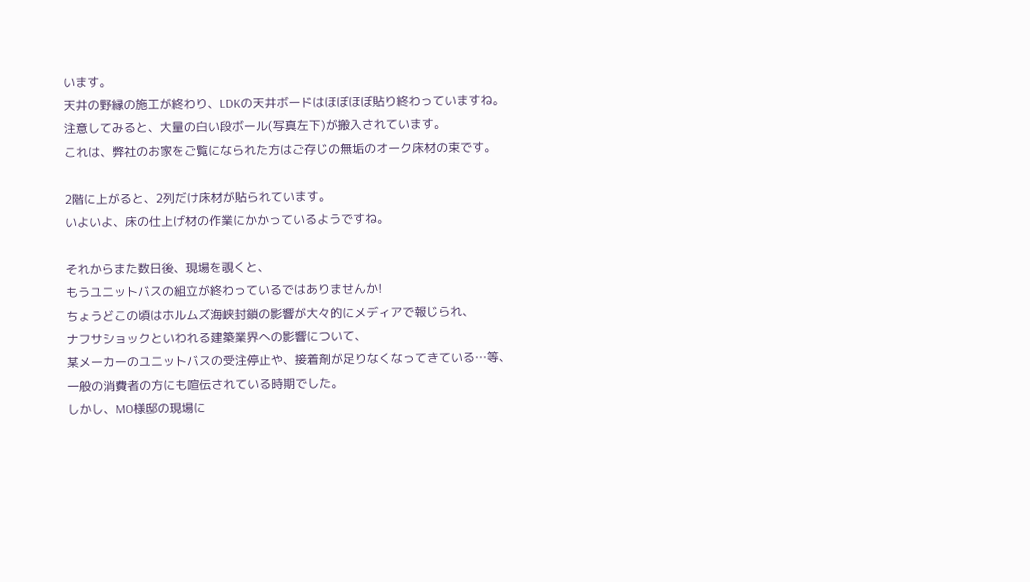います。
天井の野縁の施工が終わり、LDKの天井ボードはほぼほぼ貼り終わっていますね。
注意してみると、大量の白い段ボール(写真左下)が搬入されています。
これは、弊社のお家をご覧になられた方はご存じの無垢のオーク床材の束です。

2階に上がると、2列だけ床材が貼られています。
いよいよ、床の仕上げ材の作業にかかっているようですね。

それからまた数日後、現場を覗くと、
もうユニットバスの組立が終わっているではありませんか!
ちょうどこの頃はホルムズ海峡封鎖の影響が大々的にメディアで報じられ、
ナフサショックといわれる建築業界への影響について、
某メーカーのユニットバスの受注停止や、接着剤が足りなくなってきている…等、
一般の消費者の方にも喧伝されている時期でした。
しかし、MO様邸の現場に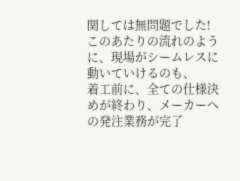関しては無問題でした!
このあたりの流れのように、現場がシームレスに動いていけるのも、
着工前に、全ての仕様決めが終わり、メーカーへの発注業務が完了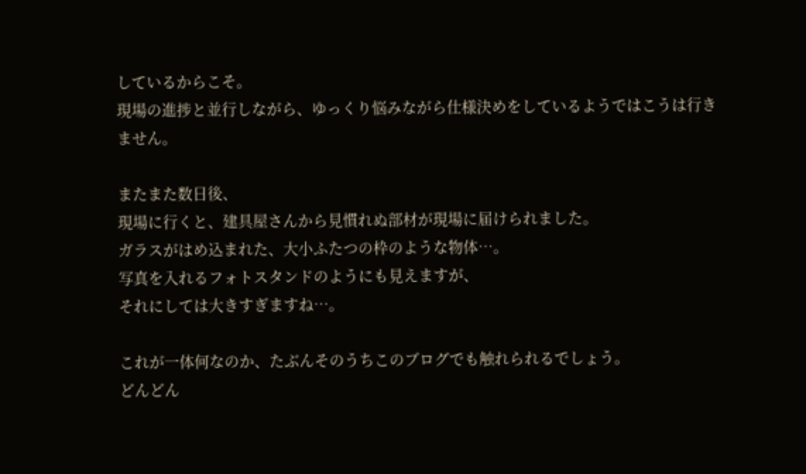しているからこそ。
現場の進捗と並行しながら、ゆっくり悩みながら仕様決めをしているようではこうは行きません。

またまた数日後、
現場に行くと、建具屋さんから見慣れぬ部材が現場に届けられました。
ガラスがはめ込まれた、大小ふたつの枠のような物体…。
写真を入れるフォトスタンドのようにも見えますが、
それにしては大きすぎますね…。

これが一体何なのか、たぶんそのうちこのブログでも触れられるでしょう。
どんどん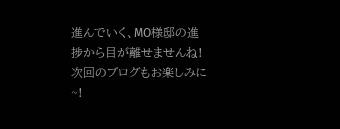進んでいく、MO様邸の進捗から目が離せませんね!
次回のブログもお楽しみに~!